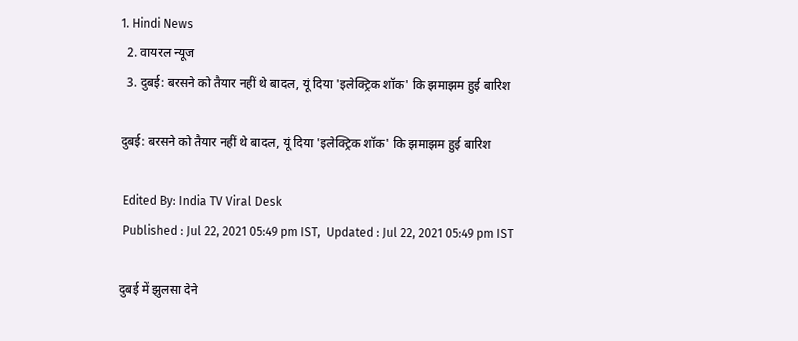1. Hindi News
  2. वायरल न्‍यूज
  3. दुबई: बरसने को तैयार नहीं थे बादल, यूं दिया 'इलेक्ट्रिक शॉक' कि झमाझम हुई बारिश

दुबई: बरसने को तैयार नहीं थे बादल, यूं दिया 'इलेक्ट्रिक शॉक' कि झमाझम हुई बारिश

 Edited By: India TV Viral Desk
 Published : Jul 22, 2021 05:49 pm IST,  Updated : Jul 22, 2021 05:49 pm IST

दुबई में झुलसा देने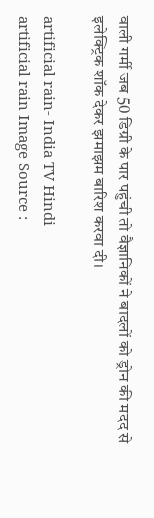वाली गर्मी जब 50 डिग्री के पार पहुंची तो वैज्ञानिकों ने बादलों को ड्रोन की मदद से इलेक्ट्रिक शॉक देकर झमाझम बारिश करवा दी।

artificial rain- India TV Hindi
artificial rain Image Source :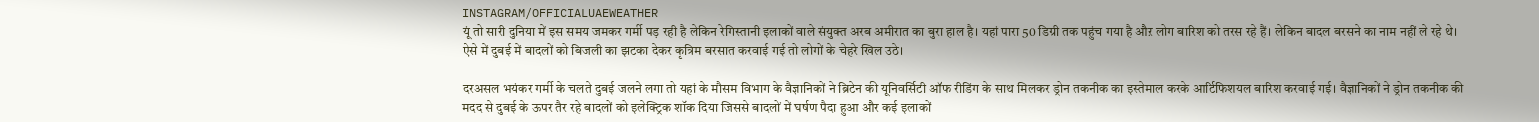INSTAGRAM/OFFICIALUAEWEATHER
यूं तो सारी दुनिया में इस समय जमकर गर्मी पड़ रही है लेकिन रेगिस्तानी इलाकों वाले संयुक्त अरब अमीरात का बुरा हाल है। यहां पारा 50 डिग्री तक पहुंच गया है औऱ लोग बारिश को तरस रहे हैं। लेकिन बादल बरसने का नाम नहीं ले रहे थे। ऐसे में दुबई में बादलों को बिजली का झटका देकर कृत्रिम बरसात करवाई गई तो लोगों के चेहरे खिल उठे।

दरअसल भयंकर गर्मी के चलते दुबई जलने लगा तो यहां के मौसम विभाग के वैज्ञानिकों ने ब्रिटेन की यूनिवर्सिटी ऑफ रीडिंग के साथ मिलकर ड्रोन तकनीक का इस्तेमाल करके आर्टिफिशयल बारिश करवाई गई। वैज्ञानिकों ने ड्रोन तकनीक की मदद से दुबई के ऊपर तैर रहे बादलों को इलेक्ट्रिक शॉक दिया जिससे बादलों में घर्षण पैदा हुआ और कई इलाकों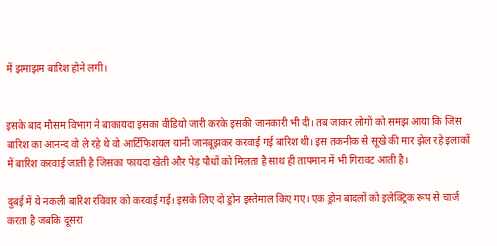में झमाझम बारिश होने लगी।


इसके बाद मौसम विभाग ने बाकायदा इसका वीडियो जारी करके इसकी जानकारी भी दी। तब जाकर लोगों को समझ आया कि जिस बारिश का आनन्द वो ले रहे थे वो आर्टिफिशयल यानी जानबूझकर करवाई गई बारिश थी। इस तकनीक से सूखे की मार झेल रहे इलाकों में बारिश करवाई जाती है जिसका फायदा खेती और पेड़ पौधों को मिलता है साथ ही तापमान में भी गिरावट आती है।

दुबई में ये नकली बारिश रविवार को करवाई गई। इसके लिए दो ड्रोन इस्तेमाल किए गए। एक ड्रोन बादलों को इलेक्ट्रिक रूप से चार्ज करता है जबकि दूसरा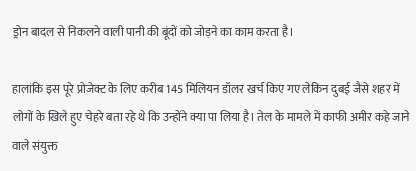ड्रोन बादल से निकलने वाली पानी की बूंदों को जोड़ने का काम करता है।

हालांकि इस पूरे प्रोजेक्ट के लिए करीब 145 मिलियन डॉलर खर्च किए गए लेकिन दुबई जैसे शहर में लोगों के खिले हुए चेहरे बता रहे थे कि उन्होंने क्या पा लिया है। तेल के मामले में काफी अमीर कहे जाने वाले संयुक्त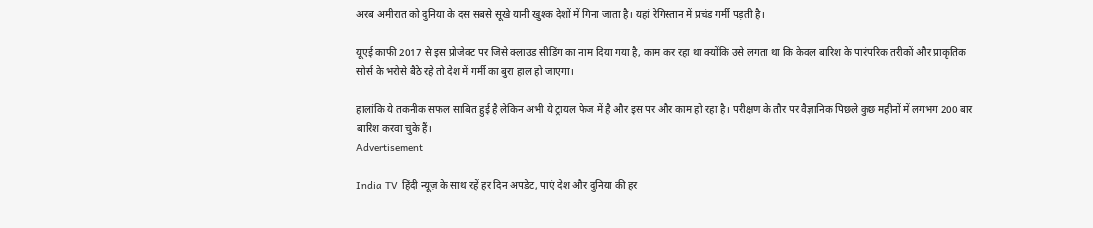अरब अमीरात को दुनिया के दस सबसे सूखे यानी खुश्क देशों में गिना जाता है। यहां रेगिस्तान में प्रचंड गर्मी पड़ती है।

यूएई काफी 2017 से इस प्रोजेक्ट पर जिसे क्लाउड सीडिंग का नाम दिया गया है, काम कर रहा था क्योंकि उसे लगता था कि केवल बारिश के पारंपरिक तरीकों और प्राकृतिक सोर्स के भरोसे बैठे रहे तो देश में गर्मी का बुरा हाल हो जाएगा।

हालांकि ये तकनीक सफल साबित हुई है लेकिन अभी ये ट्रायल फेज में है और इस पर और काम हो रहा है। परीक्षण के तौर पर वैज्ञानिक पिछले कुछ महीनों में लगभग 200 बार बारिश करवा चुके हैं।
Advertisement

India TV हिंदी न्यूज़ के साथ रहें हर दिन अपडेट, पाएं देश और दुनिया की हर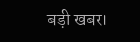बड़ी खबर।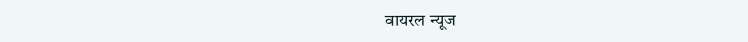वायरल न्‍यूज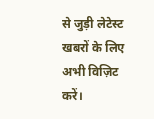से जुड़ी लेटेस्ट खबरों के लिए अभी विज़िट करें।